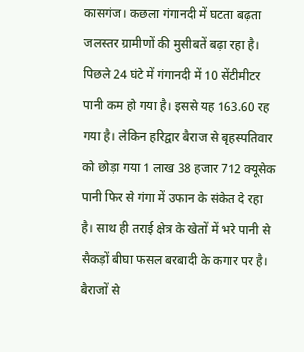कासगंज। कछला गंगानदी में घटता बढ़ता जलस्तर ग्रामीणों की मुसीबतें बढ़ा रहा है। पिछले 24 घंटे में गंगानदी में 10 सेंटीमीटर पानी कम हो गया है। इससे यह 163.60 रह गया है। लेकिन हरिद्वार बैराज से बृहस्पतिवार को छोड़ा गया 1 लाख 38 हजार 712 क्यूसेक पानी फिर से गंगा में उफान के संकेत दे रहा है। साथ ही तराई क्षेत्र के खेतों में भरे पानी से सैकड़ों बीघा फसल बरबादी के कगार पर है।
बैराजों से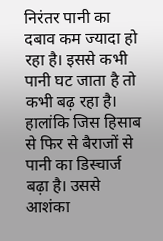निरंतर पानी का दबाव कम ज्यादा हो रहा है। इससे कभी पानी घट जाता है तो कभी बढ़ रहा है। हालांकि जिस हिसाब से फिर से बैराजों से पानी का डिस्चार्ज बढ़ा है। उससे आशंका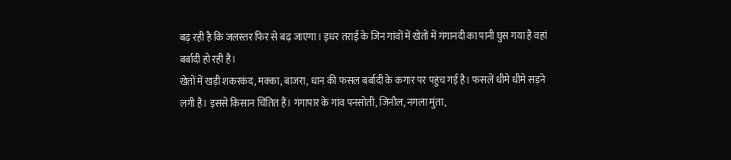बढ़ रही है कि जलस्तर फिर से बढ़ जाएगा। इधर तराई के जिन गांवों में खेतों में गंगानदी का पानी घुस गया है वहां बर्बादी हो रही है।
खेतों में खड़ी शकरकंद, मक्का, बाजरा, धान की फसल बर्बादी के कगार पर पहुंच गई है। फसलें धीमे धीमे सड़ने लगी है। इससे किसान चिंतित हैं। गंगापार के गांव पनसोती, जिनौल, नगला मुंता,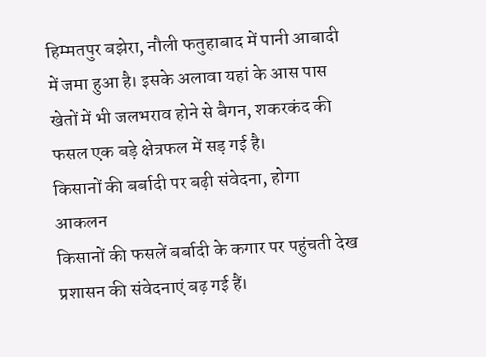हिम्मतपुर बझेरा, नौली फतुहाबाद में पानी आबादी में जमा हुआ है। इसके अलावा यहां के आस पास खेतों में भी जलभराव होने से बैगन, शकरकंद की फसल एक बड़े क्षेत्रफल में सड़ गई है।
किसानों की बर्बादी पर बढ़ी संवेदना, होगा आकलन
किसानों की फसलें बर्बादी के कगार पर पहुंचती देख प्रशासन की संवेदनाएं बढ़ गई हैं।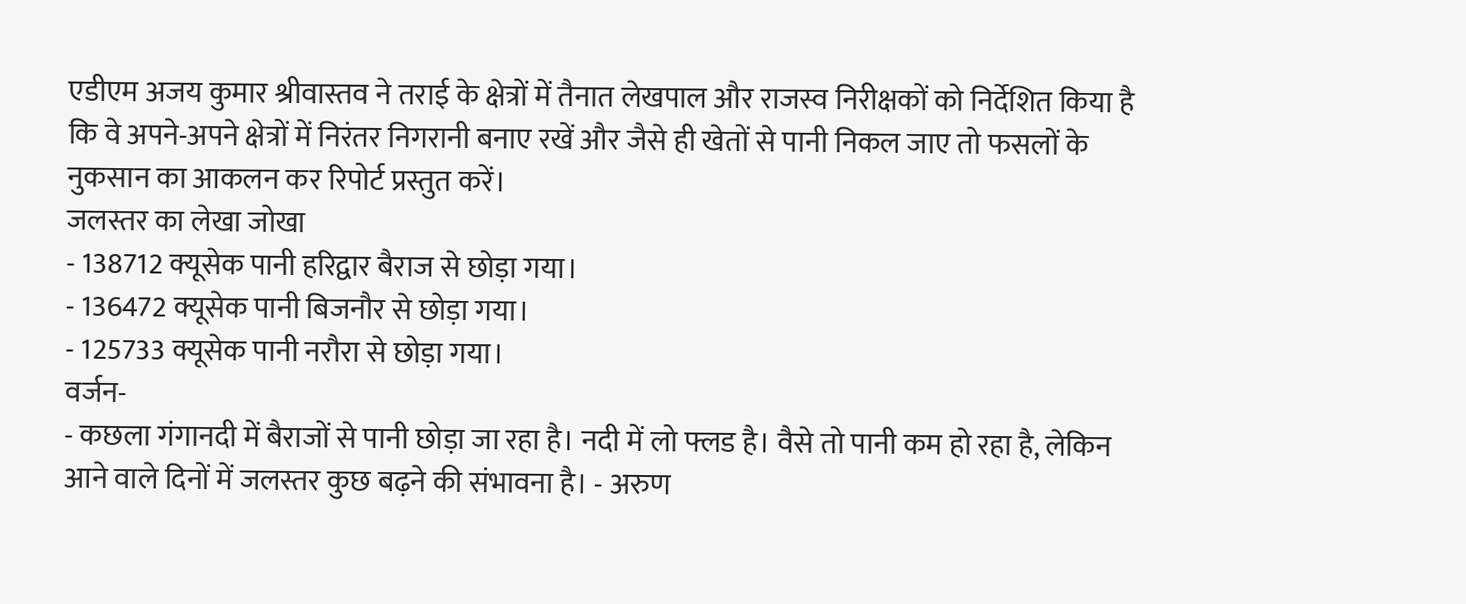एडीएम अजय कुमार श्रीवास्तव ने तराई के क्षेत्रों में तैनात लेखपाल और राजस्व निरीक्षकों को निर्देशित किया है कि वे अपने-अपने क्षेत्रों में निरंतर निगरानी बनाए रखें और जैसे ही खेतों से पानी निकल जाए तो फसलों के नुकसान का आकलन कर रिपोर्ट प्रस्तुत करें।
जलस्तर का लेखा जोखा
- 138712 क्यूसेक पानी हरिद्वार बैराज से छोड़ा गया।
- 136472 क्यूसेक पानी बिजनौर से छोड़ा गया।
- 125733 क्यूसेक पानी नरौरा से छोड़ा गया।
वर्जन-
- कछला गंगानदी में बैराजों से पानी छोड़ा जा रहा है। नदी में लो फ्लड है। वैसे तो पानी कम हो रहा है, लेकिन आने वाले दिनों में जलस्तर कुछ बढ़ने की संभावना है। - अरुण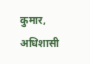कुमार, अधिशासी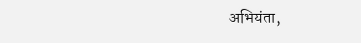अभियंता,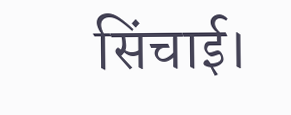सिंचाई।